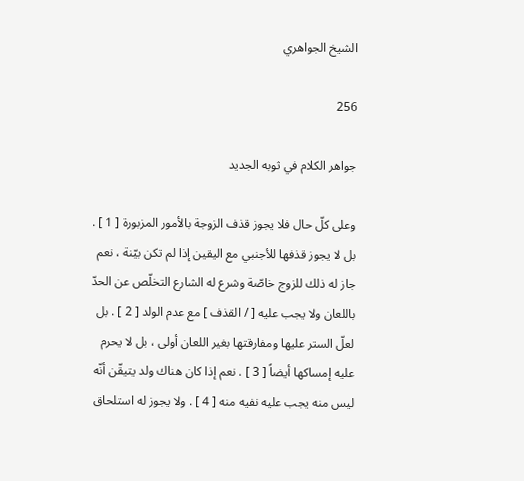الشيخ الجواهري

256

جواهر الكلام في ثوبه الجديد

وعلى كلّ حال فلا يجوز قذف الزوجة بالأمور المزبورة [ 1 ] . بل لا يجوز قذفها للأجنبي مع اليقين إذا لم تكن بيّنة ، نعم جاز له ذلك للزوج خاصّة وشرع له الشارع التخلّص عن الحدّ باللعان ولا يجب عليه [ / القذف ] مع عدم الولد [ 2 ] . بل لعلّ الستر عليها ومفارقتها بغير اللعان أولى ، بل لا يحرم عليه إمساكها أيضاً [ 3 ] . نعم إذا كان هناك ولد يتيقّن أنّه ليس منه يجب عليه نفيه منه [ 4 ] . ولا يجوز له استلحاق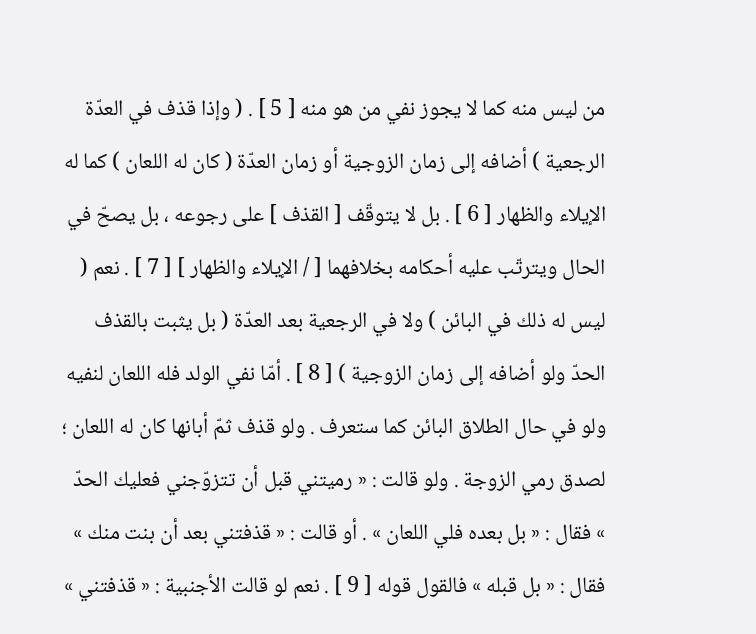من ليس منه كما لا يجوز نفي من هو منه [ 5 ] . ( وإذا قذف في العدّة الرجعية ) أضافه إلى زمان الزوجية أو زمان العدّة ( كان له اللعان ) كما له الإيلاء والظهار [ 6 ] . بل لا يتوقّف [ القذف ] على رجوعه ، بل يصحّ في الحال ويترتّب عليه أحكامه بخلافهما [ / الإيلاء والظهار ] [ 7 ] . نعم ( ليس له ذلك في البائن ) ولا في الرجعية بعد العدّة ( بل يثبت بالقذف الحدّ ولو أضافه إلى زمان الزوجية ) [ 8 ] . أمّا نفي الولد فله اللعان لنفيه ولو في حال الطلاق البائن كما ستعرف . ولو قذف ثمّ أبانها كان له اللعان ؛ لصدق رمي الزوجة . ولو قالت : « رميتني قبل أن تتزوّجني فعليك الحدّ » فقال : « بل بعده فلي اللعان » . أو قالت : « قذفتني بعد أن بنت منك » فقال : « بل قبله » فالقول قوله [ 9 ] . نعم لو قالت الأجنبية : « قذفتني »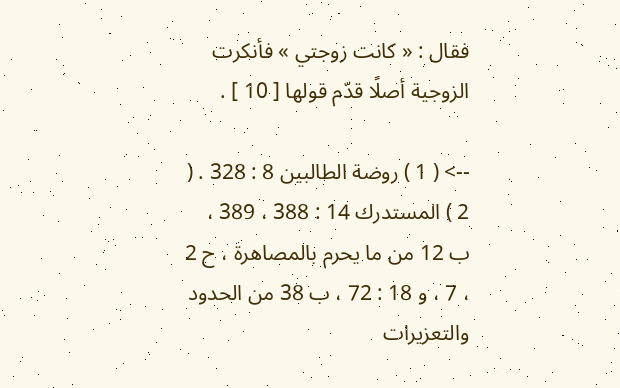فقال : « كانت زوجتي » فأنكرت الزوجية أصلًا قدّم قولها [ 10 ] .

--> ( 1 ) روضة الطالبين 8 : 328 . ( 2 ) المستدرك 14 : 388 ، 389 ، ب 12 من ما يحرم بالمصاهرة ، ح 2 ، 7 ، و 18 : 72 ، ب 38 من الحدود والتعزيرات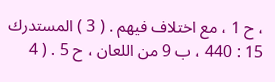، ح 1 ، مع اختلاف فيهم . ( 3 ) المستدرك 15 : 440 ، ب 9 من اللعان ، ح 5 . ( 4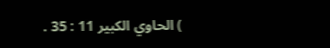) الحاوي الكبير 11 : 35 .